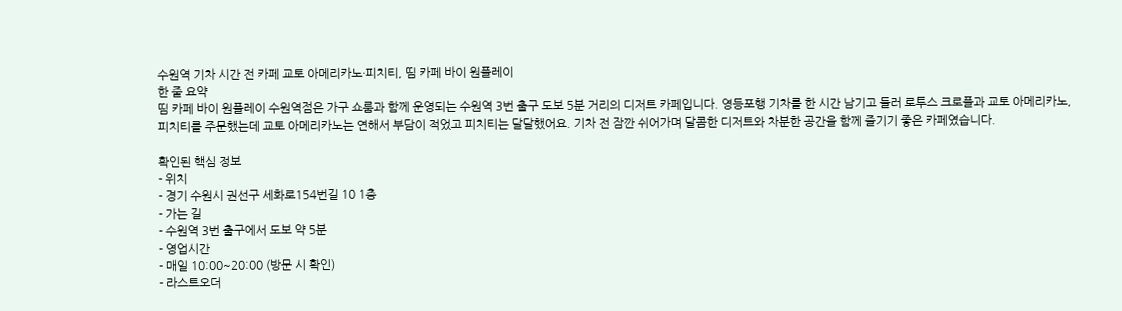수원역 기차 시간 전 카페 교토 아메리카노·피치티, 띰 카페 바이 원플레이
한 줄 요약
띰 카페 바이 원플레이 수원역점은 가구 쇼룸과 함께 운영되는 수원역 3번 출구 도보 5분 거리의 디저트 카페입니다. 영등포행 기차를 한 시간 남기고 들러 로투스 크로플과 교토 아메리카노, 피치티를 주문했는데 교토 아메리카노는 연해서 부담이 적었고 피치티는 달달했어요. 기차 전 잠깐 쉬어가며 달콤한 디저트와 차분한 공간을 함께 즐기기 좋은 카페였습니다.

확인된 핵심 정보
- 위치
- 경기 수원시 권선구 세화로154번길 10 1층
- 가는 길
- 수원역 3번 출구에서 도보 약 5분
- 영업시간
- 매일 10:00~20:00 (방문 시 확인)
- 라스트오더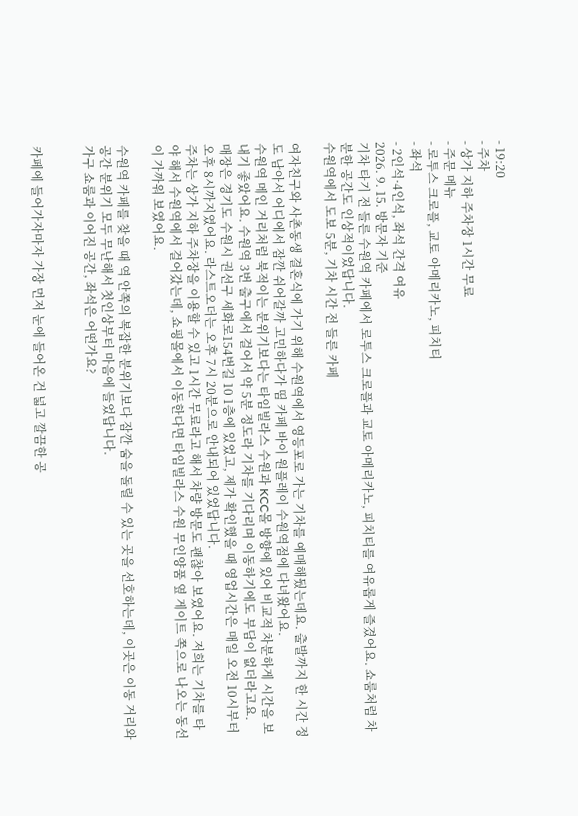- 19:20
- 주차
- 상가 지하 주차장 1시간 무료
- 주문 메뉴
- 로투스 크로플, 교토 아메리카노, 피치티
- 좌석
- 2인석·4인석, 좌석 간격 여유
2026. 9. 15. 방문자 기준
기차 타기 전 들른 수원역 카페에서 로투스 크로플과 교토 아메리카노, 피치티를 여유롭게 즐겼어요. 쇼룸처럼 차분한 공간도 인상적이었답니다.
수원역에서 도보 5분, 기차 시간 전 들른 카페

여자친구와 사촌동생 결혼식에 가기 위해 수원역에서 영등포로 가는 기차를 예매해뒀는데요. 출발까지 한 시간 정도 남아서 어디에서 잠깐 쉬어갈까 고민하다가 띰 카페 바이 원플레이 수원역점에 다녀왔어요.
수원역 메인 거리처럼 북적이는 분위기보다는 타임빌라스 수원과 KCC몰 방향에 있어 비교적 차분하게 시간을 보내기 좋았어요. 수원역 3번 출구에서 걸어서 약 5분 정도라 기차를 기다리며 이동하기에도 부담이 없더라고요.
매장은 경기도 수원시 권선구 세화로154번길 10 1층에 있었고, 제가 확인했을 때 영업시간은 매일 오전 10시부터 오후 8시까지였어요. 라스트오더는 오후 7시 20분으로 안내되어 있었답니다.
주차는 상가 지하 주차장을 이용할 수 있고 1시간 무료라고 해서 차량 방문도 괜찮아 보였어요. 저희는 기차를 타야 해서 수원역에서 걸어갔는데, 쇼핑몰에서 이동한다면 타임빌라스 수원 무인양품 옆 게이트 쪽으로 나오는 동선이 가까워 보였어요.

수원역 카페를 찾을 때 역 안쪽의 복잡한 분위기보다 잠깐 숨을 돌릴 수 있는 곳을 선호하는데, 이곳은 이동 거리와 공간 분위기 모두 무난해서 첫인상부터 마음에 들었답니다.
가구 쇼룸과 이어진 공간, 좌석은 어떤가요?


카페에 들어가자마자 가장 먼저 눈에 들어온 건 넓고 깔끔한 공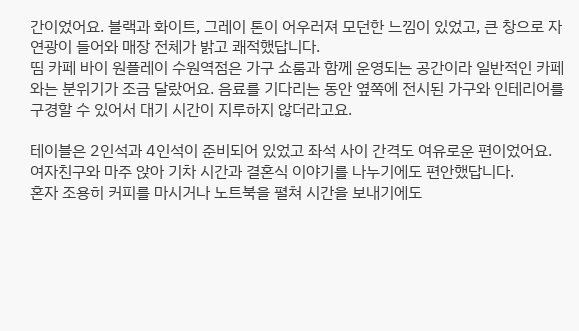간이었어요. 블랙과 화이트, 그레이 톤이 어우러져 모던한 느낌이 있었고, 큰 창으로 자연광이 들어와 매장 전체가 밝고 쾌적했답니다.
띰 카페 바이 원플레이 수원역점은 가구 쇼룸과 함께 운영되는 공간이라 일반적인 카페와는 분위기가 조금 달랐어요. 음료를 기다리는 동안 옆쪽에 전시된 가구와 인테리어를 구경할 수 있어서 대기 시간이 지루하지 않더라고요.

테이블은 2인석과 4인석이 준비되어 있었고 좌석 사이 간격도 여유로운 편이었어요. 여자친구와 마주 앉아 기차 시간과 결혼식 이야기를 나누기에도 편안했답니다.
혼자 조용히 커피를 마시거나 노트북을 펼쳐 시간을 보내기에도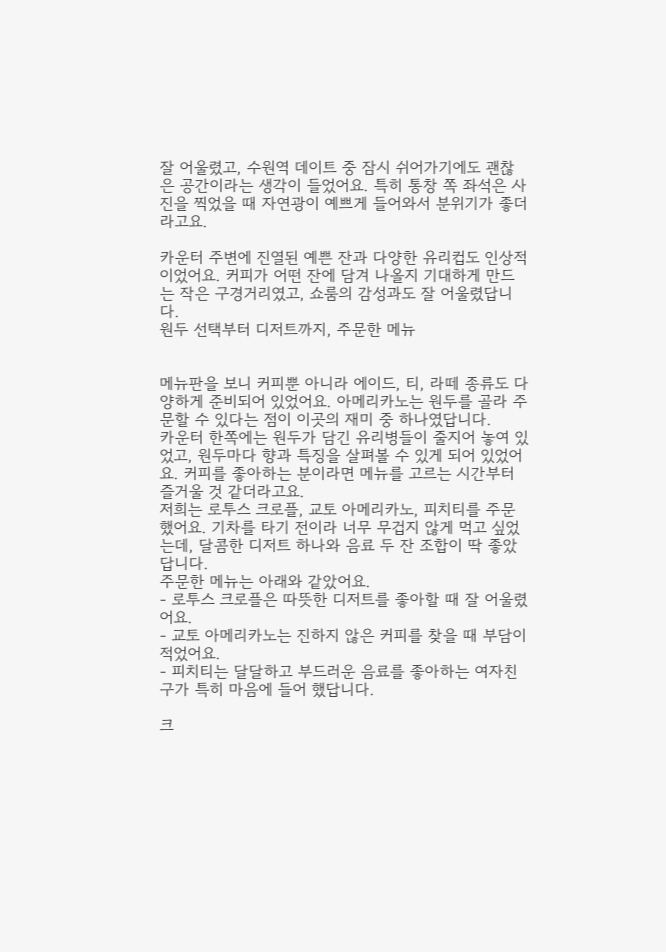잘 어울렸고, 수원역 데이트 중 잠시 쉬어가기에도 괜찮은 공간이라는 생각이 들었어요. 특히 통창 쪽 좌석은 사진을 찍었을 때 자연광이 예쁘게 들어와서 분위기가 좋더라고요.

카운터 주변에 진열된 예쁜 잔과 다양한 유리컵도 인상적이었어요. 커피가 어떤 잔에 담겨 나올지 기대하게 만드는 작은 구경거리였고, 쇼룸의 감성과도 잘 어울렸답니다.
원두 선택부터 디저트까지, 주문한 메뉴


메뉴판을 보니 커피뿐 아니라 에이드, 티, 라떼 종류도 다양하게 준비되어 있었어요. 아메리카노는 원두를 골라 주문할 수 있다는 점이 이곳의 재미 중 하나였답니다.
카운터 한쪽에는 원두가 담긴 유리병들이 줄지어 놓여 있었고, 원두마다 향과 특징을 살펴볼 수 있게 되어 있었어요. 커피를 좋아하는 분이라면 메뉴를 고르는 시간부터 즐거울 것 같더라고요.
저희는 로투스 크로플, 교토 아메리카노, 피치티를 주문했어요. 기차를 타기 전이라 너무 무겁지 않게 먹고 싶었는데, 달콤한 디저트 하나와 음료 두 잔 조합이 딱 좋았답니다.
주문한 메뉴는 아래와 같았어요.
- 로투스 크로플은 따뜻한 디저트를 좋아할 때 잘 어울렸어요.
- 교토 아메리카노는 진하지 않은 커피를 찾을 때 부담이 적었어요.
- 피치티는 달달하고 부드러운 음료를 좋아하는 여자친구가 특히 마음에 들어 했답니다.

크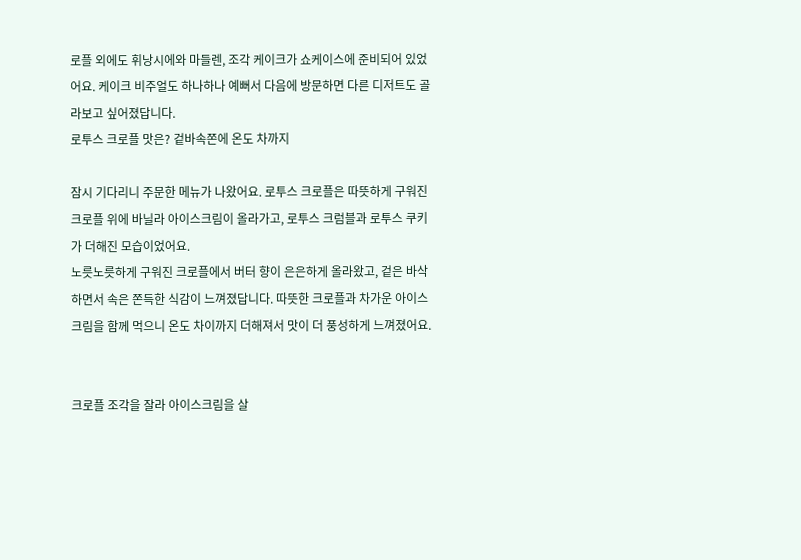로플 외에도 휘낭시에와 마들렌, 조각 케이크가 쇼케이스에 준비되어 있었어요. 케이크 비주얼도 하나하나 예뻐서 다음에 방문하면 다른 디저트도 골라보고 싶어졌답니다.
로투스 크로플 맛은? 겉바속쫀에 온도 차까지

잠시 기다리니 주문한 메뉴가 나왔어요. 로투스 크로플은 따뜻하게 구워진 크로플 위에 바닐라 아이스크림이 올라가고, 로투스 크럼블과 로투스 쿠키가 더해진 모습이었어요.
노릇노릇하게 구워진 크로플에서 버터 향이 은은하게 올라왔고, 겉은 바삭하면서 속은 쫀득한 식감이 느껴졌답니다. 따뜻한 크로플과 차가운 아이스크림을 함께 먹으니 온도 차이까지 더해져서 맛이 더 풍성하게 느껴졌어요.


크로플 조각을 잘라 아이스크림을 살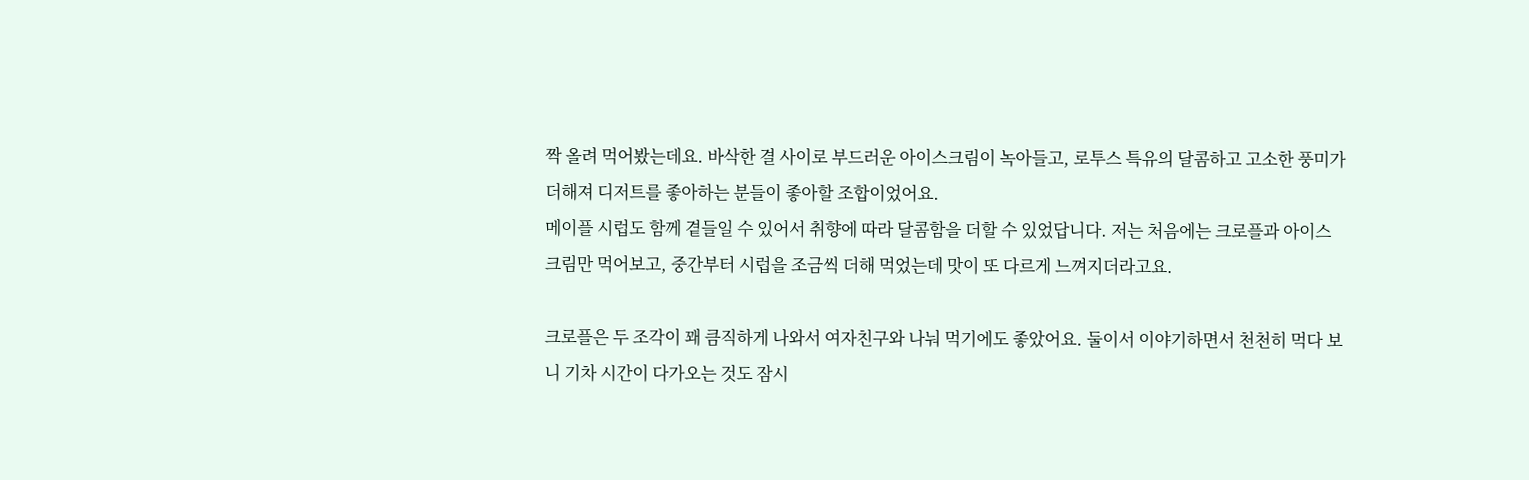짝 올려 먹어봤는데요. 바삭한 결 사이로 부드러운 아이스크림이 녹아들고, 로투스 특유의 달콤하고 고소한 풍미가 더해져 디저트를 좋아하는 분들이 좋아할 조합이었어요.
메이플 시럽도 함께 곁들일 수 있어서 취향에 따라 달콤함을 더할 수 있었답니다. 저는 처음에는 크로플과 아이스크림만 먹어보고, 중간부터 시럽을 조금씩 더해 먹었는데 맛이 또 다르게 느껴지더라고요.

크로플은 두 조각이 꽤 큼직하게 나와서 여자친구와 나눠 먹기에도 좋았어요. 둘이서 이야기하면서 천천히 먹다 보니 기차 시간이 다가오는 것도 잠시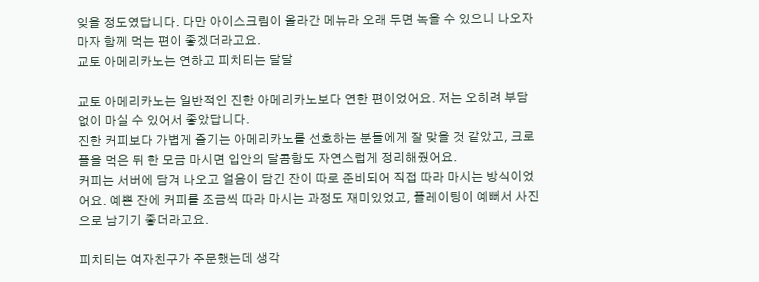잊을 정도였답니다. 다만 아이스크림이 올라간 메뉴라 오래 두면 녹을 수 있으니 나오자마자 함께 먹는 편이 좋겠더라고요.
교토 아메리카노는 연하고 피치티는 달달

교토 아메리카노는 일반적인 진한 아메리카노보다 연한 편이었어요. 저는 오히려 부담 없이 마실 수 있어서 좋았답니다.
진한 커피보다 가볍게 즐기는 아메리카노를 선호하는 분들에게 잘 맞을 것 같았고, 크로플을 먹은 뒤 한 모금 마시면 입안의 달콤함도 자연스럽게 정리해줬어요.
커피는 서버에 담겨 나오고 얼음이 담긴 잔이 따로 준비되어 직접 따라 마시는 방식이었어요. 예쁜 잔에 커피를 조금씩 따라 마시는 과정도 재미있었고, 플레이팅이 예뻐서 사진으로 남기기 좋더라고요.

피치티는 여자친구가 주문했는데 생각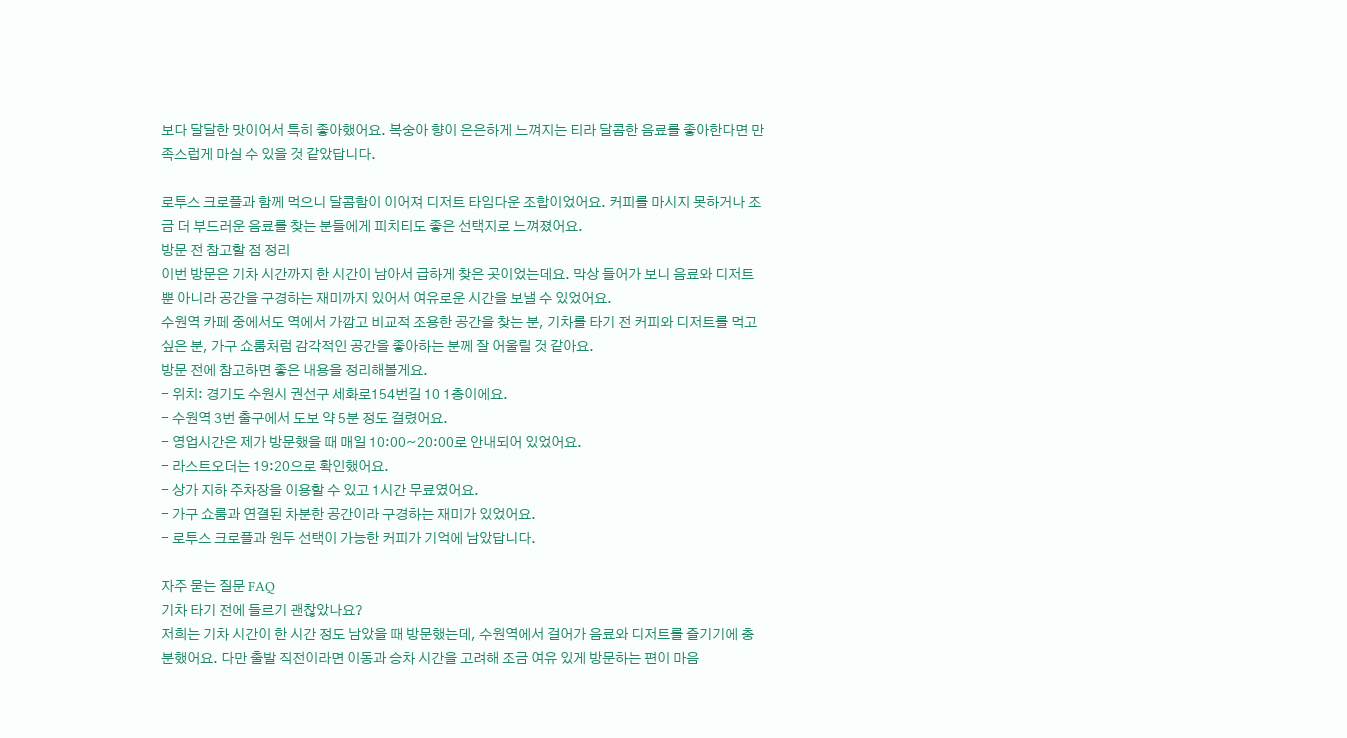보다 달달한 맛이어서 특히 좋아했어요. 복숭아 향이 은은하게 느껴지는 티라 달콤한 음료를 좋아한다면 만족스럽게 마실 수 있을 것 같았답니다.

로투스 크로플과 함께 먹으니 달콤함이 이어져 디저트 타임다운 조합이었어요. 커피를 마시지 못하거나 조금 더 부드러운 음료를 찾는 분들에게 피치티도 좋은 선택지로 느껴졌어요.
방문 전 참고할 점 정리
이번 방문은 기차 시간까지 한 시간이 남아서 급하게 찾은 곳이었는데요. 막상 들어가 보니 음료와 디저트뿐 아니라 공간을 구경하는 재미까지 있어서 여유로운 시간을 보낼 수 있었어요.
수원역 카페 중에서도 역에서 가깝고 비교적 조용한 공간을 찾는 분, 기차를 타기 전 커피와 디저트를 먹고 싶은 분, 가구 쇼룸처럼 감각적인 공간을 좋아하는 분께 잘 어울릴 것 같아요.
방문 전에 참고하면 좋은 내용을 정리해볼게요.
- 위치: 경기도 수원시 권선구 세화로154번길 10 1층이에요.
- 수원역 3번 출구에서 도보 약 5분 정도 걸렸어요.
- 영업시간은 제가 방문했을 때 매일 10:00~20:00로 안내되어 있었어요.
- 라스트오더는 19:20으로 확인했어요.
- 상가 지하 주차장을 이용할 수 있고 1시간 무료였어요.
- 가구 쇼룸과 연결된 차분한 공간이라 구경하는 재미가 있었어요.
- 로투스 크로플과 원두 선택이 가능한 커피가 기억에 남았답니다.

자주 묻는 질문 FAQ
기차 타기 전에 들르기 괜찮았나요?
저희는 기차 시간이 한 시간 정도 남았을 때 방문했는데, 수원역에서 걸어가 음료와 디저트를 즐기기에 충분했어요. 다만 출발 직전이라면 이동과 승차 시간을 고려해 조금 여유 있게 방문하는 편이 마음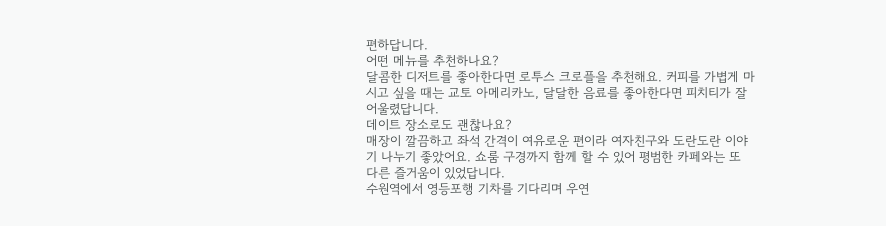편하답니다.
어떤 메뉴를 추천하나요?
달콤한 디저트를 좋아한다면 로투스 크로플을 추천해요. 커피를 가볍게 마시고 싶을 때는 교토 아메리카노, 달달한 음료를 좋아한다면 피치티가 잘 어울렸답니다.
데이트 장소로도 괜찮나요?
매장이 깔끔하고 좌석 간격이 여유로운 편이라 여자친구와 도란도란 이야기 나누기 좋았어요. 쇼룸 구경까지 함께 할 수 있어 평범한 카페와는 또 다른 즐거움이 있었답니다.
수원역에서 영등포행 기차를 기다리며 우연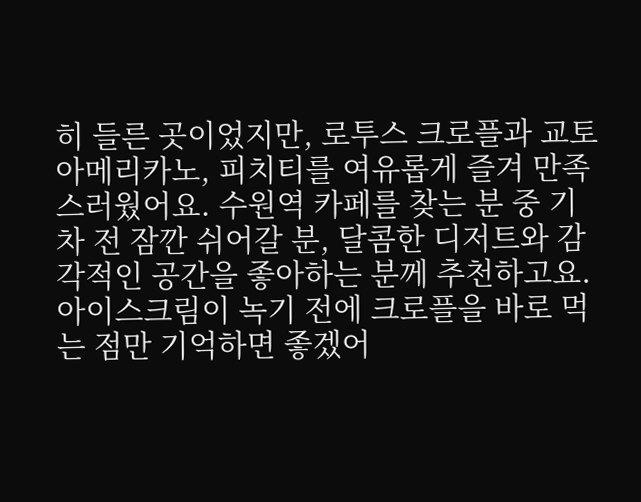히 들른 곳이었지만, 로투스 크로플과 교토 아메리카노, 피치티를 여유롭게 즐겨 만족스러웠어요. 수원역 카페를 찾는 분 중 기차 전 잠깐 쉬어갈 분, 달콤한 디저트와 감각적인 공간을 좋아하는 분께 추천하고요. 아이스크림이 녹기 전에 크로플을 바로 먹는 점만 기억하면 좋겠어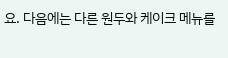요. 다음에는 다른 원두와 케이크 메뉴를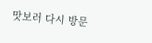맛보러 다시 방문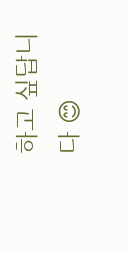하고 싶답니다 😊